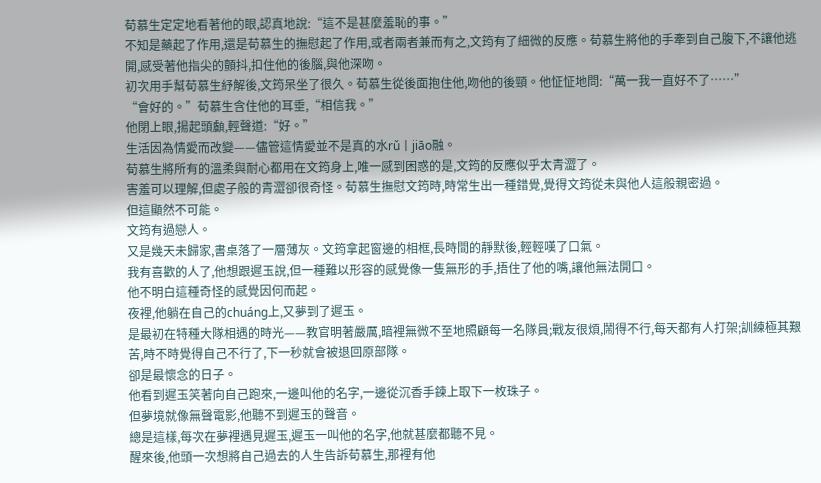荀慕生定定地看著他的眼,認真地說:“這不是甚麼羞恥的事。”
不知是藥起了作用,還是荀慕生的撫慰起了作用,或者兩者兼而有之,文筠有了細微的反應。荀慕生將他的手牽到自己腹下,不讓他逃開,感受著他指尖的顫抖,扣住他的後腦,與他深吻。
初次用手幫荀慕生紓解後,文筠呆坐了很久。荀慕生從後面抱住他,吻他的後頸。他怔怔地問:“萬一我一直好不了……”
“會好的。”荀慕生含住他的耳垂,“相信我。”
他閉上眼,揚起頭顱,輕聲道:“好。”
生活因為情愛而改變——儘管這情愛並不是真的水rǔ丨jiāo融。
荀慕生將所有的溫柔與耐心都用在文筠身上,唯一感到困惑的是,文筠的反應似乎太青澀了。
害羞可以理解,但處子般的青澀卻很奇怪。荀慕生撫慰文筠時,時常生出一種錯覺,覺得文筠從未與他人這般親密過。
但這顯然不可能。
文筠有過戀人。
又是幾天未歸家,書桌落了一層薄灰。文筠拿起窗邊的相框,長時間的靜默後,輕輕嘆了口氣。
我有喜歡的人了,他想跟遲玉說,但一種難以形容的感覺像一隻無形的手,捂住了他的嘴,讓他無法開口。
他不明白這種奇怪的感覺因何而起。
夜裡,他躺在自己的chuáng上,又夢到了遲玉。
是最初在特種大隊相遇的時光——教官明著嚴厲,暗裡無微不至地照顧每一名隊員;戰友很煩,鬧得不行,每天都有人打架;訓練極其艱苦,時不時覺得自己不行了,下一秒就會被退回原部隊。
卻是最懷念的日子。
他看到遲玉笑著向自己跑來,一邊叫他的名字,一邊從沉香手鍊上取下一枚珠子。
但夢境就像無聲電影,他聽不到遲玉的聲音。
總是這樣,每次在夢裡遇見遲玉,遲玉一叫他的名字,他就甚麼都聽不見。
醒來後,他頭一次想將自己過去的人生告訴荀慕生,那裡有他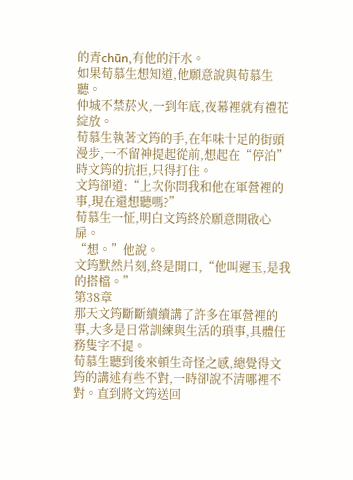的青chūn,有他的汗水。
如果荀慕生想知道,他願意說與荀慕生聽。
仲城不禁菸火,一到年底,夜幕裡就有禮花綻放。
荀慕生執著文筠的手,在年味十足的街頭漫步,一不留神提起從前,想起在“停泊”時文筠的抗拒,只得打住。
文筠卻道:“上次你問我和他在軍營裡的事,現在還想聽嗎?”
荀慕生一怔,明白文筠終於願意開啟心扉。
“想。”他說。
文筠默然片刻,終是開口,“他叫遲玉,是我的搭檔。”
第38章
那天文筠斷斷續續講了許多在軍營裡的事,大多是日常訓練與生活的瑣事,具體任務隻字不提。
荀慕生聽到後來頓生奇怪之感,總覺得文筠的講述有些不對,一時卻說不清哪裡不對。直到將文筠送回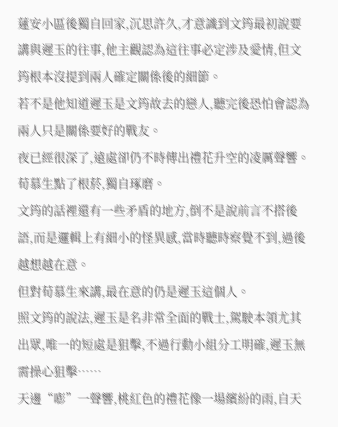蓮安小區後獨自回家,沉思許久,才意識到文筠最初說要講與遲玉的往事,他主觀認為這往事必定涉及愛情,但文筠根本沒提到兩人確定關係後的細節。
若不是他知道遲玉是文筠故去的戀人,聽完後恐怕會認為兩人只是關係要好的戰友。
夜已經很深了,遠處卻仍不時傳出禮花升空的凌厲聲響。荀慕生點了根菸,獨自琢磨。
文筠的話裡還有一些矛盾的地方,倒不是說前言不搭後語,而是邏輯上有細小的怪異感,當時聽時察覺不到,過後越想越在意。
但對荀慕生來講,最在意的仍是遲玉這個人。
照文筠的說法,遲玉是名非常全面的戰士,駕駛本領尤其出眾,唯一的短處是狙擊,不過行動小組分工明確,遲玉無需操心狙擊……
天邊“嘭”一聲響,桃紅色的禮花像一場繽紛的雨,自天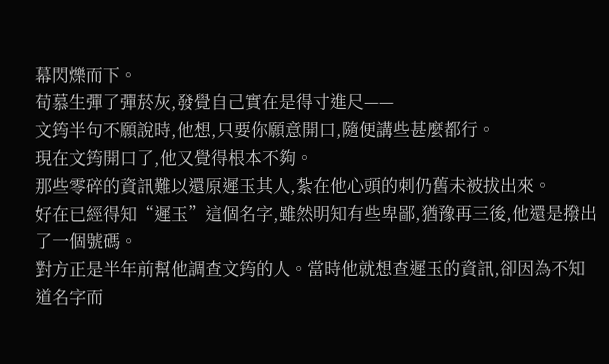幕閃爍而下。
荀慕生彈了彈菸灰,發覺自己實在是得寸進尺——
文筠半句不願說時,他想,只要你願意開口,隨便講些甚麼都行。
現在文筠開口了,他又覺得根本不夠。
那些零碎的資訊難以還原遲玉其人,紮在他心頭的刺仍舊未被拔出來。
好在已經得知“遲玉”這個名字,雖然明知有些卑鄙,猶豫再三後,他還是撥出了一個號碼。
對方正是半年前幫他調查文筠的人。當時他就想查遲玉的資訊,卻因為不知道名字而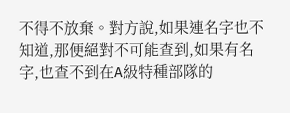不得不放棄。對方說,如果連名字也不知道,那便絕對不可能查到,如果有名字,也查不到在A級特種部隊的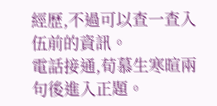經歷,不過可以查一查入伍前的資訊。
電話接通,荀慕生寒暄兩句後進入正題。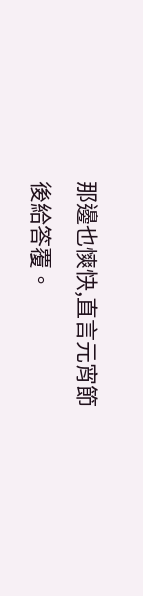那邊也慡快,直言元宵節後給答覆。